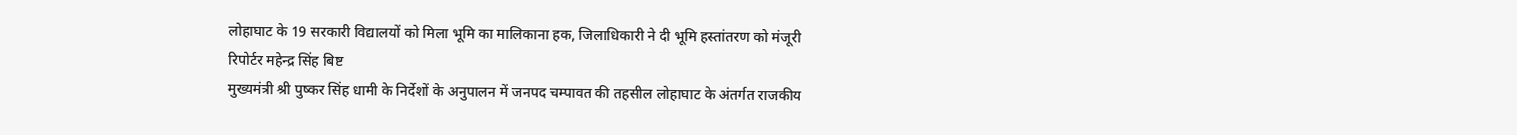लोहाघाट के 19 सरकारी विद्यालयों को मिला भूमि का मालिकाना हक, जिलाधिकारी ने दी भूमि हस्तांतरण को मंजूरी
रिपोर्टर महेन्द्र सिंह बिष्ट
मुख्यमंत्री श्री पुष्कर सिंह धामी के निर्देशों के अनुपालन में जनपद चम्पावत की तहसील लोहाघाट के अंतर्गत राजकीय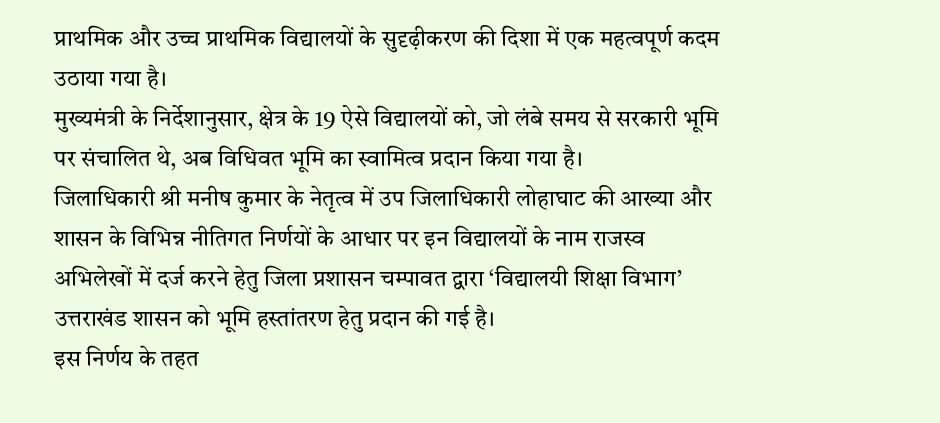प्राथमिक और उच्च प्राथमिक विद्यालयों के सुदृढ़ीकरण की दिशा में एक महत्वपूर्ण कदम उठाया गया है।
मुख्यमंत्री के निर्देशानुसार, क्षेत्र के 19 ऐसे विद्यालयों को, जो लंबे समय से सरकारी भूमि पर संचालित थे, अब विधिवत भूमि का स्वामित्व प्रदान किया गया है।
जिलाधिकारी श्री मनीष कुमार के नेतृत्व में उप जिलाधिकारी लोहाघाट की आख्या और शासन के विभिन्न नीतिगत निर्णयों के आधार पर इन विद्यालयों के नाम राजस्व अभिलेखों में दर्ज करने हेतु जिला प्रशासन चम्पावत द्वारा ‘विद्यालयी शिक्षा विभाग’ उत्तराखंड शासन को भूमि हस्तांतरण हेतु प्रदान की गई है।
इस निर्णय के तहत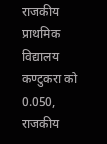राजकीय प्राथमिक विद्यालय कण्टुकरा को 0.050, राजकीय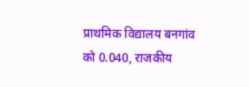प्राथमिक विद्यालय बनगांव को 0.040, राजकीय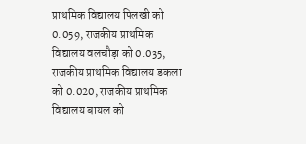प्राथमिक विद्यालय पिलखी को 0.059, राजकीय प्राथमिक विद्यालय वलचौड़ा को 0.035, राजकीय प्राथमिक विद्यालय डकला को 0.020, राजकीय प्राथमिक विद्यालय बायल को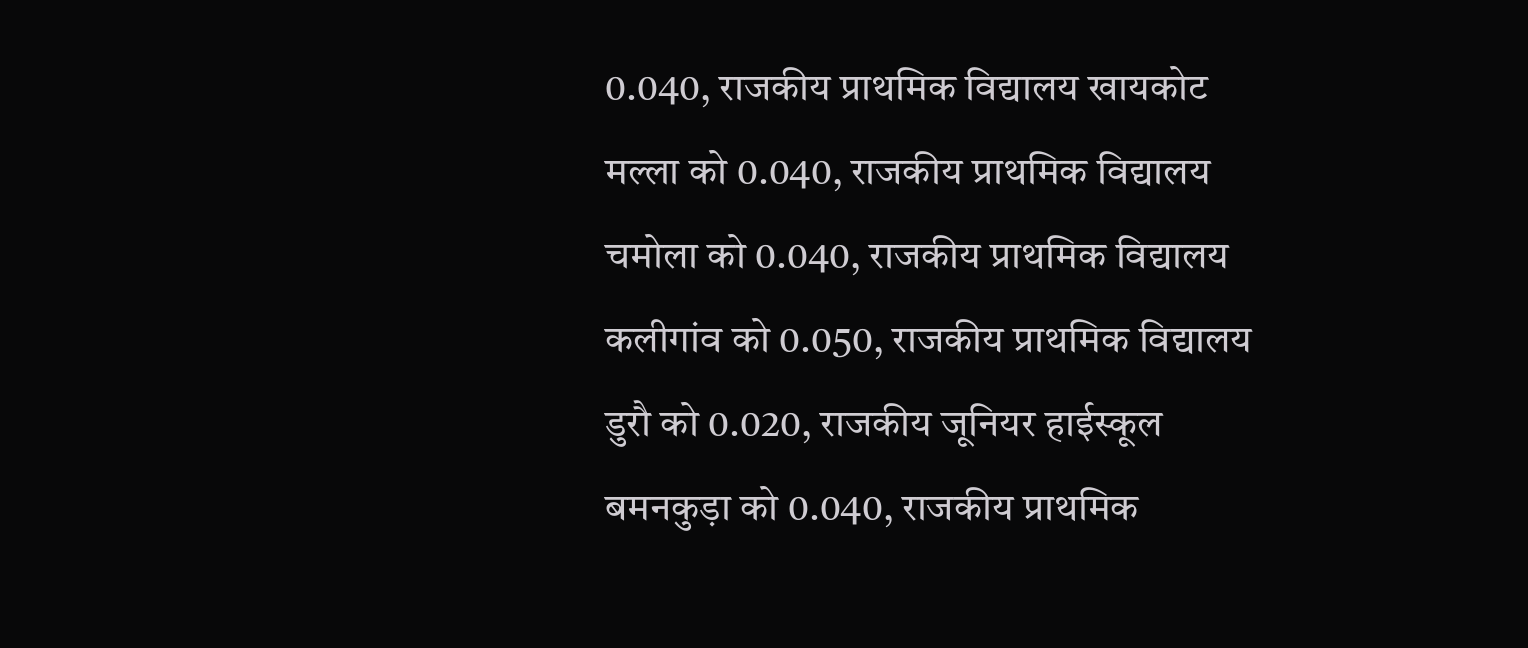0.040, राजकीय प्राथमिक विद्यालय खायकोट मल्ला को 0.040, राजकीय प्राथमिक विद्यालय चमोला को 0.040, राजकीय प्राथमिक विद्यालय कलीगांव को 0.050, राजकीय प्राथमिक विद्यालय डुरौ को 0.020, राजकीय जूनियर हाईस्कूल बमनकुड़ा को 0.040, राजकीय प्राथमिक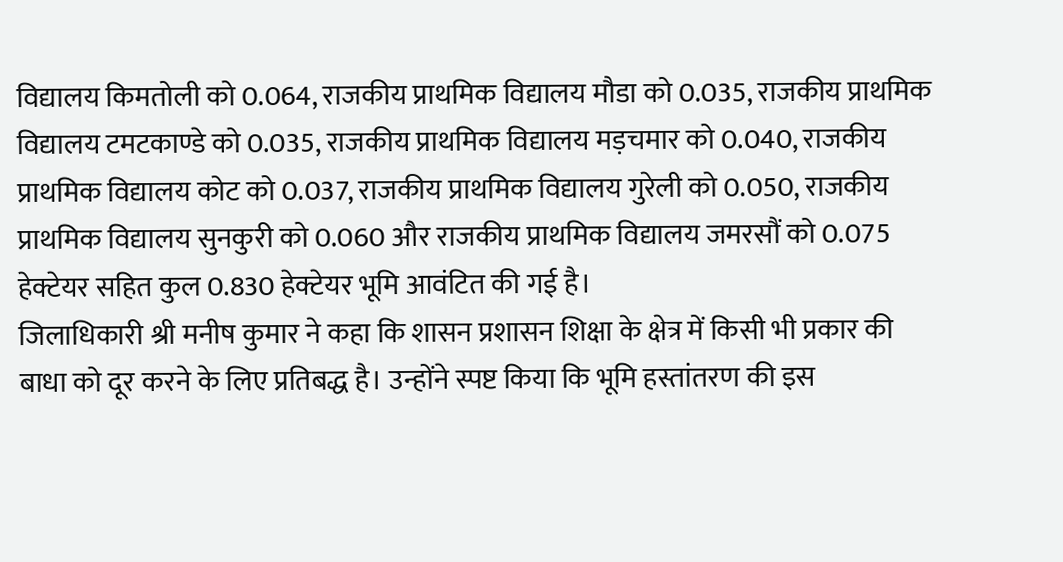विद्यालय किमतोली को 0.064, राजकीय प्राथमिक विद्यालय मौडा को 0.035, राजकीय प्राथमिक विद्यालय टमटकाण्डे को 0.035, राजकीय प्राथमिक विद्यालय मड़चमार को 0.040, राजकीय प्राथमिक विद्यालय कोट को 0.037, राजकीय प्राथमिक विद्यालय गुरेली को 0.050, राजकीय प्राथमिक विद्यालय सुनकुरी को 0.060 और राजकीय प्राथमिक विद्यालय जमरसौं को 0.075 हेक्टेयर सहित कुल 0.830 हेक्टेयर भूमि आवंटित की गई है।
जिलाधिकारी श्री मनीष कुमार ने कहा कि शासन प्रशासन शिक्षा के क्षेत्र में किसी भी प्रकार की बाधा को दूर करने के लिए प्रतिबद्ध है। उन्होंने स्पष्ट किया कि भूमि हस्तांतरण की इस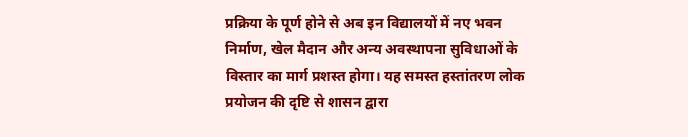प्रक्रिया के पूर्ण होने से अब इन विद्यालयों में नए भवन निर्माण, खेल मैदान और अन्य अवस्थापना सुविधाओं के विस्तार का मार्ग प्रशस्त होगा। यह समस्त हस्तांतरण लोक प्रयोजन की दृष्टि से शासन द्वारा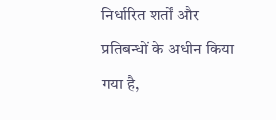निर्धारित शर्तों और प्रतिबन्धों के अधीन किया गया है,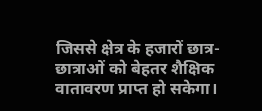जिससे क्षेत्र के हजारों छात्र-छात्राओं को बेहतर शैक्षिक वातावरण प्राप्त हो सकेगा।